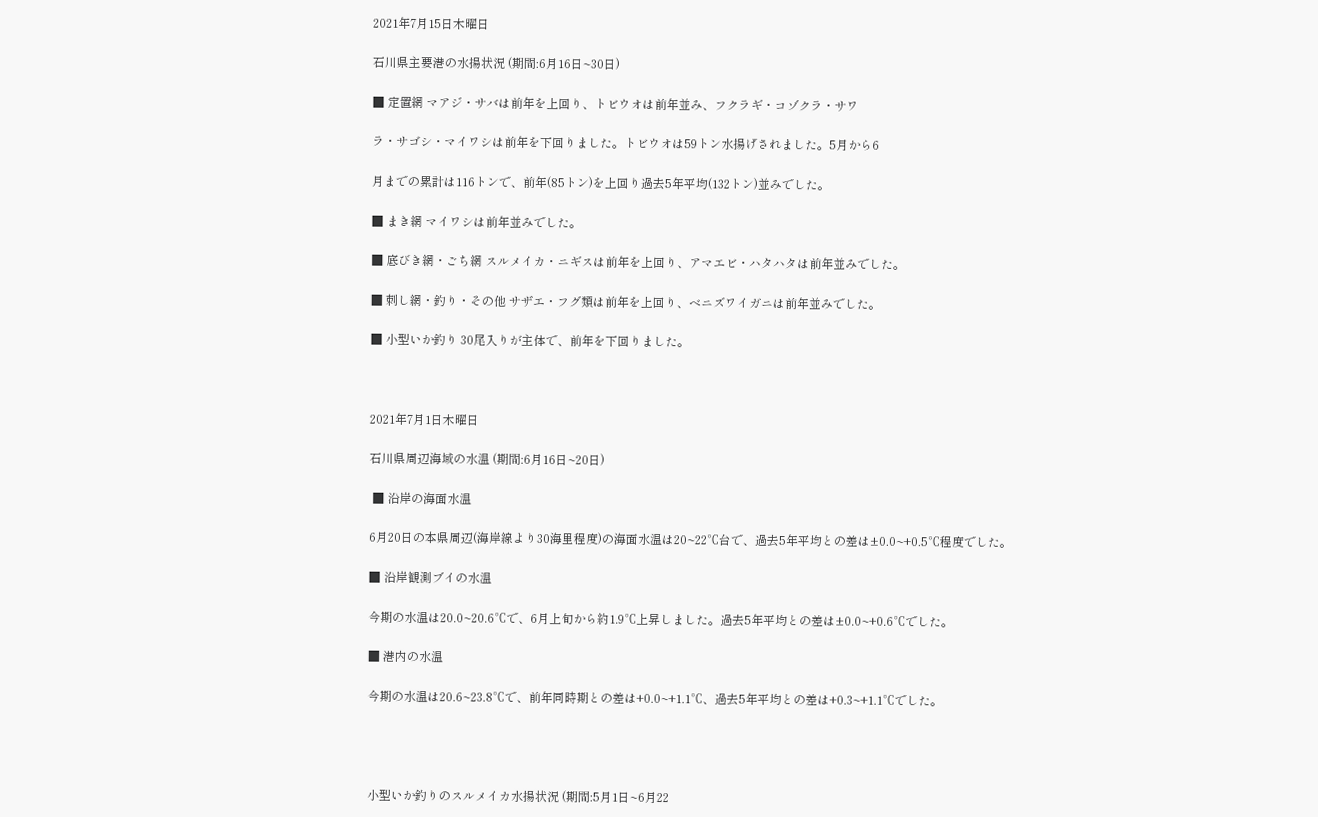2021年7月15日木曜日

石川県主要港の水揚状況 (期間:6月16日~30日)

■ 定置網 マアジ・サバは前年を上回り、トビウオは前年並み、フクラギ・コゾクラ・サワ

ラ・サゴシ・マイワシは前年を下回りました。トビウオは59トン水揚げされました。5月から6

月までの累計は116トンで、前年(85トン)を上回り過去5年平均(132トン)並みでした。

■ まき網 マイワシは前年並みでした。

■ 底びき網・ごち網 スルメイカ・ニギスは前年を上回り、アマエビ・ハタハタは前年並みでした。

■ 刺し網・釣り・その他 サザエ・フグ類は前年を上回り、ベニズワイガニは前年並みでした。

■ 小型いか釣り 30尾入りが主体で、前年を下回りました。



2021年7月1日木曜日

石川県周辺海域の水温 (期間:6月16日~20日)

 ■ 沿岸の海面水温

6月20日の本県周辺(海岸線より30海里程度)の海面水温は20~22℃台で、過去5年平均との差は±0.0~+0.5℃程度でした。

■ 沿岸観測ブイの水温

今期の水温は20.0~20.6℃で、6月上旬から約1.9℃上昇しました。過去5年平均との差は±0.0~+0.6℃でした。

■ 港内の水温

今期の水温は20.6~23.8℃で、前年同時期との差は+0.0~+1.1℃、過去5年平均との差は+0.3~+1.1℃でした。




小型いか釣りのスルメイカ水揚状況 (期間:5月1日~6月22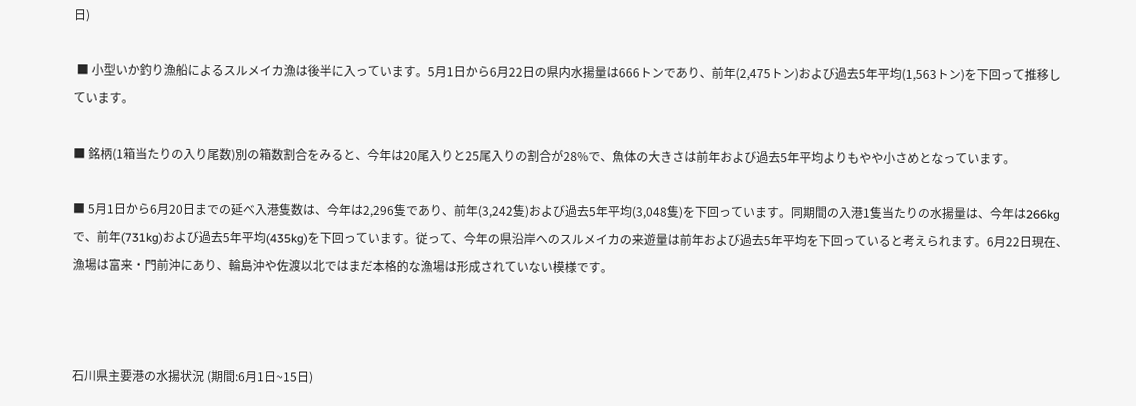日)

 ■ 小型いか釣り漁船によるスルメイカ漁は後半に入っています。5月1日から6月22日の県内水揚量は666トンであり、前年(2,475トン)および過去5年平均(1,563トン)を下回って推移しています。

■ 銘柄(1箱当たりの入り尾数)別の箱数割合をみると、今年は20尾入りと25尾入りの割合が28%で、魚体の大きさは前年および過去5年平均よりもやや小さめとなっています。

■ 5月1日から6月20日までの延べ入港隻数は、今年は2,296隻であり、前年(3,242隻)および過去5年平均(3,048隻)を下回っています。同期間の入港1隻当たりの水揚量は、今年は266kgで、前年(731kg)および過去5年平均(435kg)を下回っています。従って、今年の県沿岸へのスルメイカの来遊量は前年および過去5年平均を下回っていると考えられます。6月22日現在、漁場は富来・門前沖にあり、輪島沖や佐渡以北ではまだ本格的な漁場は形成されていない模様です。



石川県主要港の水揚状況 (期間:6月1日~15日)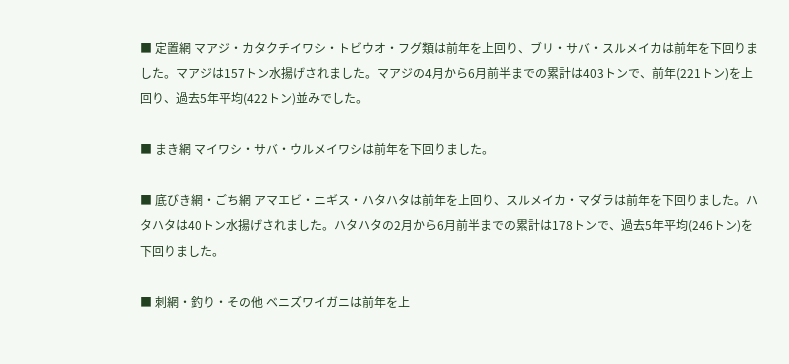■ 定置網 マアジ・カタクチイワシ・トビウオ・フグ類は前年を上回り、ブリ・サバ・スルメイカは前年を下回りました。マアジは157トン水揚げされました。マアジの4月から6月前半までの累計は403トンで、前年(221トン)を上回り、過去5年平均(422トン)並みでした。

■ まき網 マイワシ・サバ・ウルメイワシは前年を下回りました。

■ 底びき網・ごち網 アマエビ・ニギス・ハタハタは前年を上回り、スルメイカ・マダラは前年を下回りました。ハタハタは40トン水揚げされました。ハタハタの2月から6月前半までの累計は178トンで、過去5年平均(246トン)を下回りました。

■ 刺網・釣り・その他 ベニズワイガニは前年を上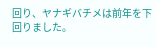回り、ヤナギバチメは前年を下回りました。